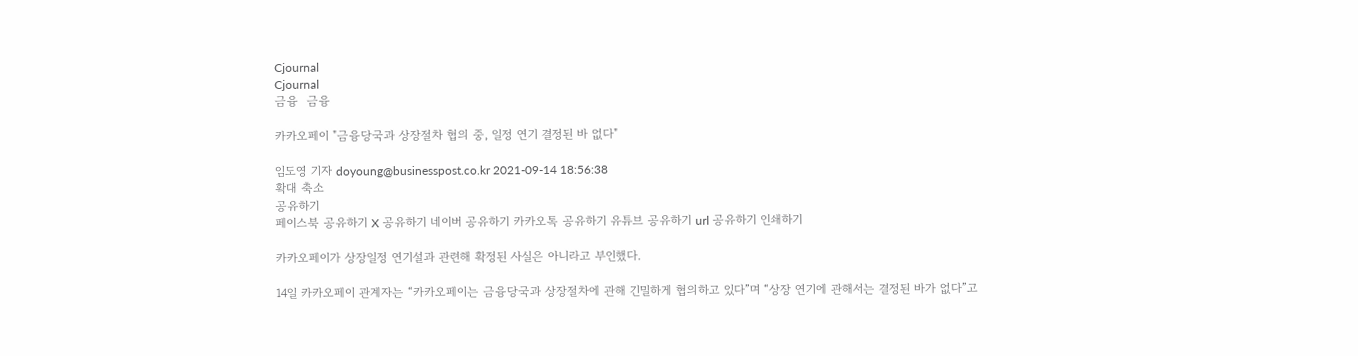Cjournal
Cjournal
금융  금융

카카오페이 "금융당국과 상장절차 협의 중, 일정 연기 결정된 바 없다"

임도영 기자 doyoung@businesspost.co.kr 2021-09-14 18:56:38
확대 축소
공유하기
페이스북 공유하기 X 공유하기 네이버 공유하기 카카오톡 공유하기 유튜브 공유하기 url 공유하기 인쇄하기

카카오페이가 상장일정 연기설과 관련해 확정된 사실은 아니라고 부인했다.

14일 카카오페이 관계자는 “카카오페이는 금융당국과 상장절차에 관해 긴밀하게 협의하고 있다”며 “상장 연기에 관해서는 결정된 바가 없다”고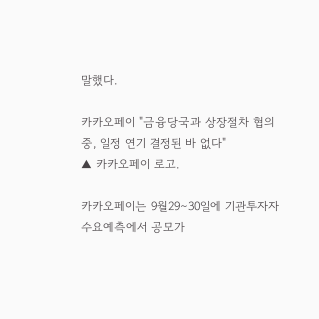말했다.

카카오페이 "금융당국과 상장절차 협의 중, 일정 연기 결정된 바 없다"
▲ 카카오페이 로고.

카카오페이는 9월29∼30일에 기관투자자 수요예측에서 공모가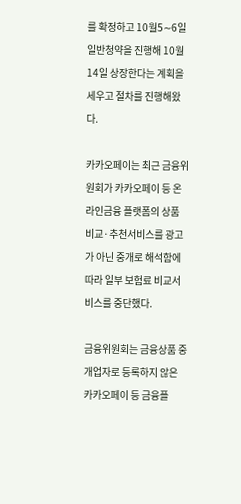를 확정하고 10월5∼6일 일반청약을 진행해 10월14일 상장한다는 계획을 세우고 절차를 진행해왔다.

카카오페이는 최근 금융위원회가 카카오페이 등 온라인금융 플랫폼의 상품 비교·추천서비스를 광고가 아닌 중개로 해석함에 따라 일부 보험료 비교서비스를 중단했다.

금융위원회는 금융상품 중개업자로 등록하지 않은 카카오페이 등 금융플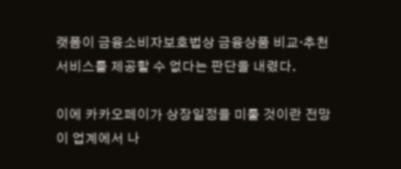랫폼이 금융소비자보호법상 금융상품 비교·추천서비스를 제공할 수 없다는 판단을 내렸다.

이에 카카오페이가 상장일정을 미룰 것이란 전망이 업계에서 나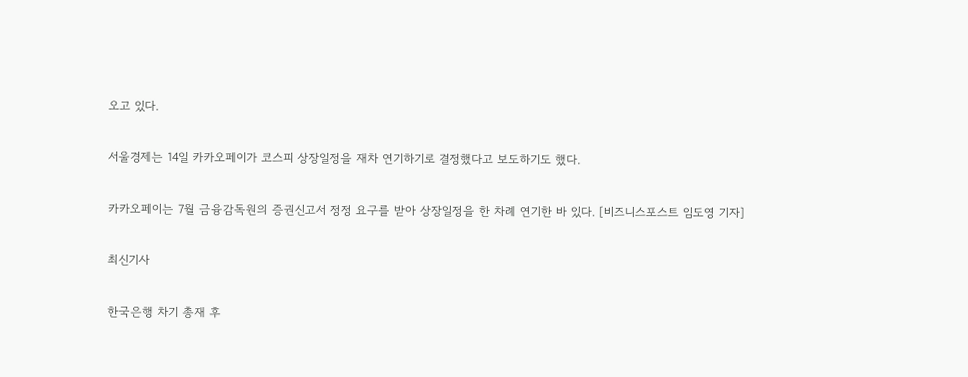오고 있다.

서울경제는 14일 카카오페이가 코스피 상장일정을 재차 연기하기로 결정했다고 보도하기도 했다.

카카오페이는 7월 금융감독원의 증권신고서 정정 요구를 받아 상장일정을 한 차례 연기한 바 있다. [비즈니스포스트 임도영 기자]

최신기사

한국은행 차기 총재 후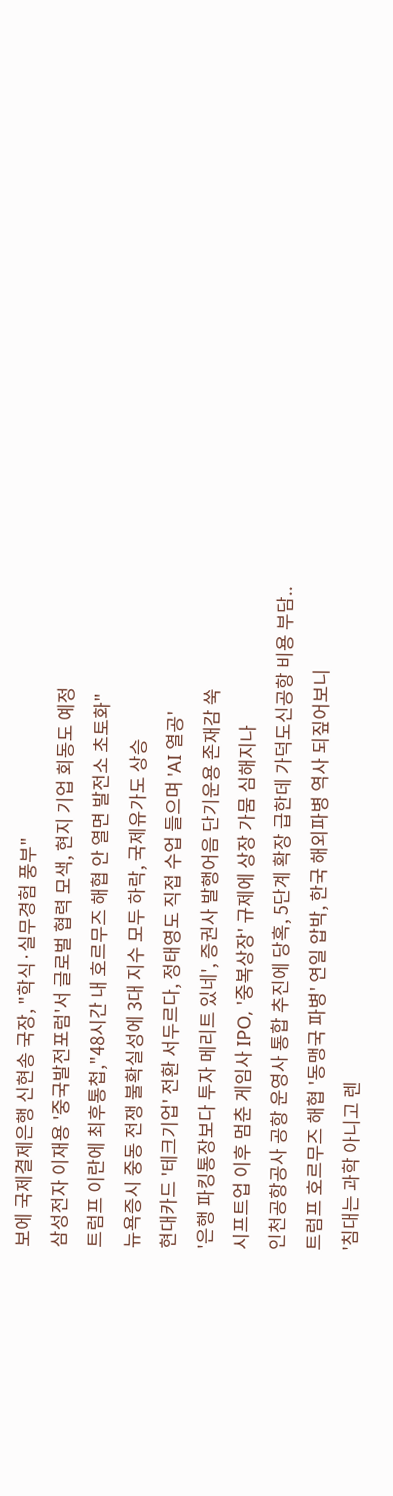보에 국제결제은행 신현송 국장, "학식·실무경험 풍부"
삼성전자 이재용 '중국발전포럼'서 글로벌 협력 모색, 현지 기업 회동도 예정
트럼프 이란에 최후통첩,"48시간 내 호르무즈 해협 안 열면 발전소 초토화"
뉴욕증시 중동 전쟁 불확실성에 3대 지수 모두 하락, 국제유가도 상승
현대카드 '테크기업' 전환 서두르다, 정태영도 직접 수업 들으며 'AI 열공'
'은행 파킹통장보다 투자 메리트 있네', 증권사 발행어음 단기운용 존재감 쑥
시프트업 이후 멈춘 게임사 IPO, '중복상장' 규제에 상장 가뭄 심해지나
인천공항공사 공항 운영사 통합 추진에 당혹, 5단계 확장 급한데 가덕도신공항 비용 부담..
트럼프 호르무즈 해협 '동맹국 파병' 연일 압박, 한국 해외파병 역사 되짚어보니
'침대는 과학 아니고 렌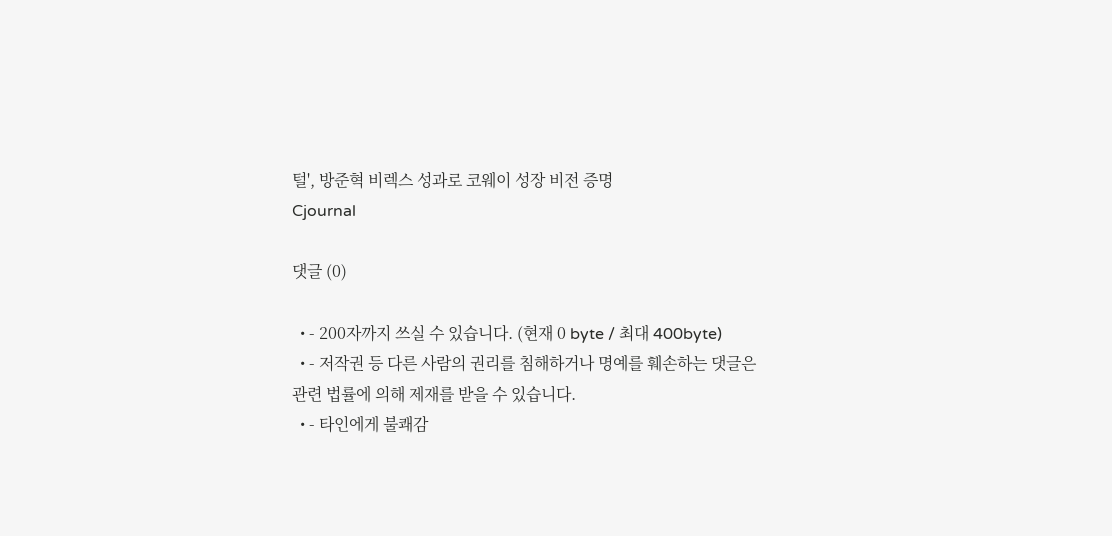털', 방준혁 비렉스 성과로 코웨이 성장 비전 증명
Cjournal

댓글 (0)

  • - 200자까지 쓰실 수 있습니다. (현재 0 byte / 최대 400byte)
  • - 저작권 등 다른 사람의 권리를 침해하거나 명예를 훼손하는 댓글은 관련 법률에 의해 제재를 받을 수 있습니다.
  • - 타인에게 불쾌감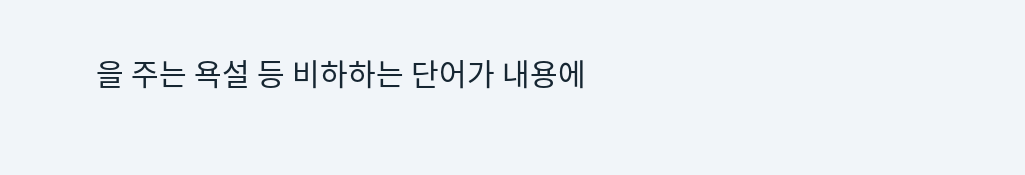을 주는 욕설 등 비하하는 단어가 내용에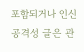포함되거나 인신공격성 글은 관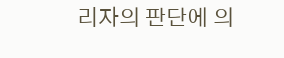리자의 판단에 의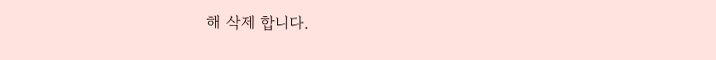해 삭제 합니다.